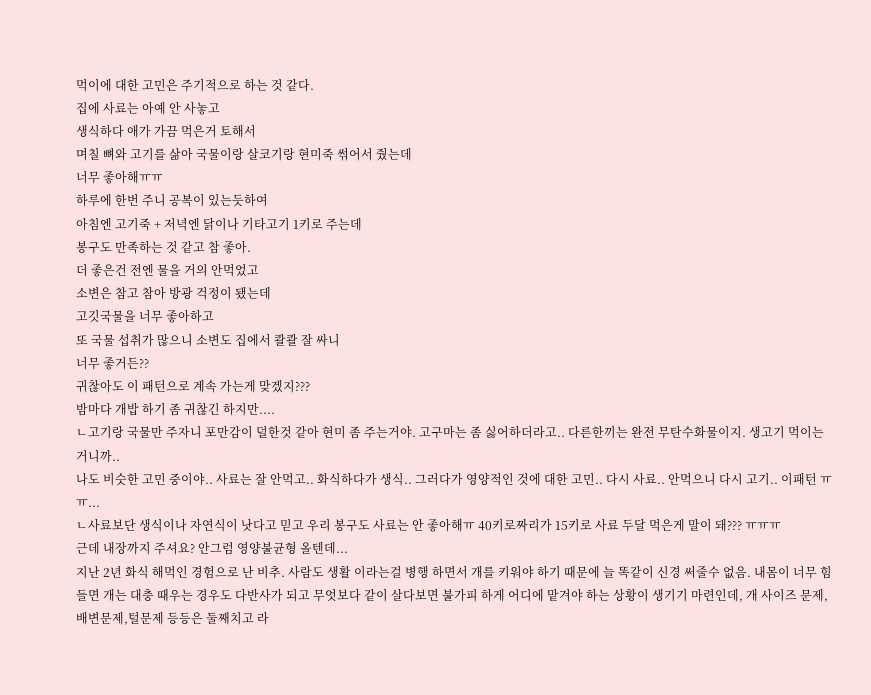먹이에 대한 고민은 주기적으로 하는 것 같다.
집에 사료는 아예 안 사놓고
생식하다 애가 가끔 먹은거 토해서
며칠 뼈와 고기를 삶아 국물이랑 살코기랑 현미죽 썪어서 줬는데
너무 좋아해ㅠㅠ
하루에 한번 주니 공복이 있는듯하여
아침엔 고기죽 + 저녁엔 닭이나 기타고기 1키로 주는데
봉구도 만족하는 것 같고 참 좋아.
더 좋은건 전엔 물을 거의 안먹었고
소변은 참고 참아 방광 걱정이 됐는데
고깃국물을 너무 좋아하고
또 국물 섭취가 많으니 소변도 집에서 콸콸 잘 싸니
너무 좋거든??
귀찮아도 이 패턴으로 계속 가는게 맞겠지???
밤마다 개밥 하기 좀 귀찮긴 하지만....
ㄴ고기랑 국물만 주자니 포만감이 덜한것 같아 현미 좀 주는거야. 고구마는 좀 싫어하더라고.. 다른한끼는 완전 무탄수화물이지. 생고기 먹이는 거니까..
나도 비슷한 고민 중이야.. 사료는 잘 안먹고.. 화식하다가 생식.. 그러다가 영양적인 것에 대한 고민.. 다시 사료.. 안먹으니 다시 고기.. 이패턴 ㅠㅠ...
ㄴ사료보단 생식이나 자연식이 낫다고 믿고 우리 봉구도 사료는 안 좋아해ㅠ 40키로짜리가 15키로 사료 두달 먹은게 말이 돼??? ㅠㅠㅠ
근데 내장까지 주셔요? 안그럼 영양불균형 올텐데...
지난 2년 화식 해먹인 경험으로 난 비추. 사람도 생활 이라는걸 병행 하면서 개를 키워야 하기 때문에 늘 똑같이 신경 써줄수 없음. 내몸이 너무 힘들면 개는 대충 때우는 경우도 다반사가 되고 무엇보다 같이 살다보면 불가피 하게 어디에 맡겨야 하는 상황이 생기기 마련인데, 개 사이즈 문제,배변문제,털문제 등등은 둘째치고 라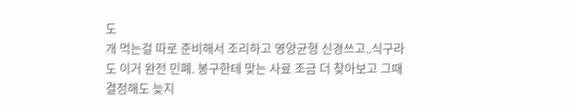도
개 먹는걸 따로 준비해서 조리하고 영양균형 신경쓰고..식구라도 이거 완전 민폐. 봉구한테 맞는 사료 조금 더 찾아보고 그때 결정해도 늦지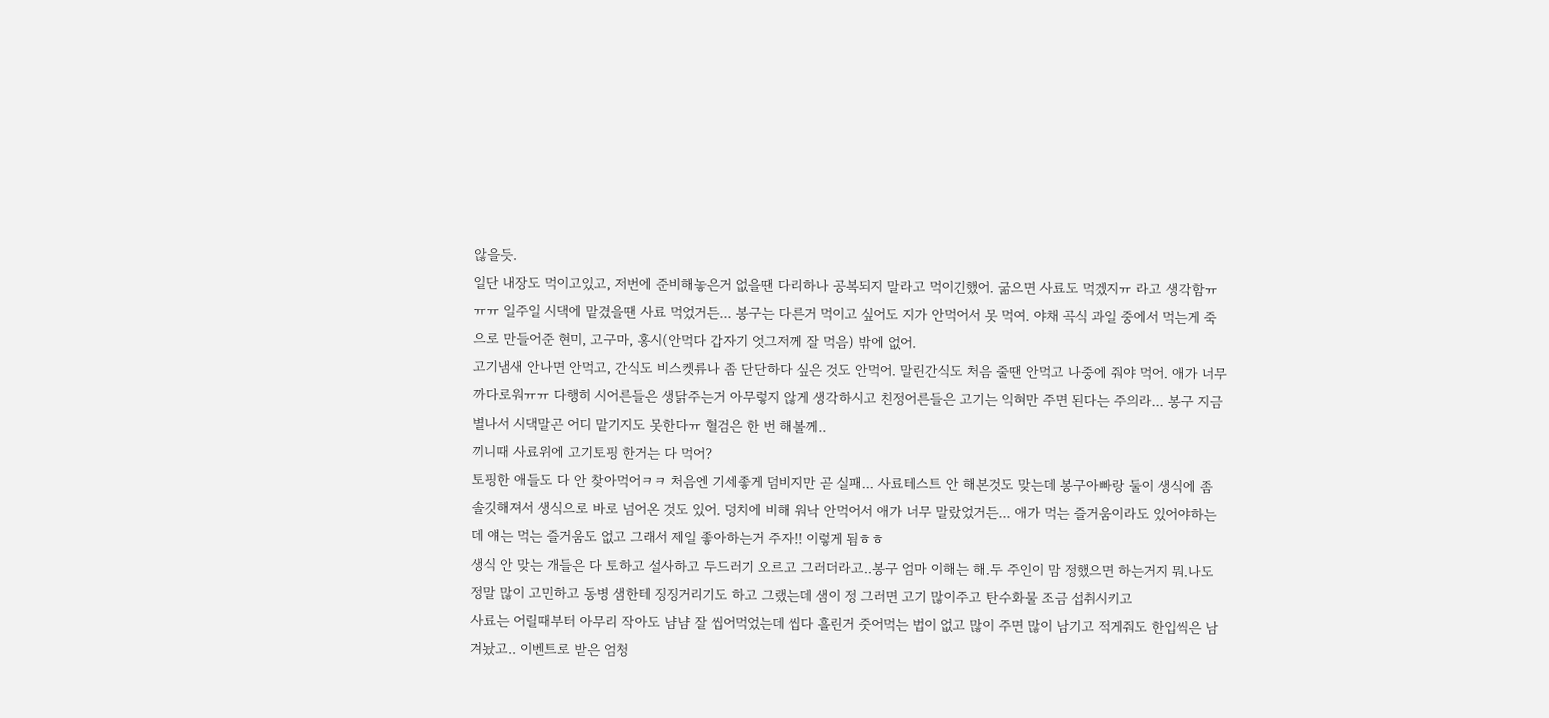않을듯.
일단 내장도 먹이고있고, 저번에 준비해놓은거 없을땐 다리하나 공복되지 말라고 먹이긴했어. 굶으면 사료도 먹겠지ㅠ 라고 생각함ㅠㅠㅠ 일주일 시댁에 맡겼을땐 사료 먹었거든... 봉구는 다른거 먹이고 싶어도 지가 안먹어서 못 먹여. 야채 곡식 과일 중에서 먹는게 죽으로 만들어준 현미, 고구마, 홍시(안먹다 갑자기 엇그저께 잘 먹음) 밖에 없어.
고기냄새 안나면 안먹고, 간식도 비스켓류나 좀 단단하다 싶은 것도 안먹어. 말린간식도 처음 줄땐 안먹고 나중에 줘야 먹어. 애가 너무 까다로워ㅠㅠ 다행히 시어른들은 생닭주는거 아무렇지 않게 생각하시고 친정어른들은 고기는 익혀만 주면 된다는 주의라... 봉구 지금 별나서 시댁말곤 어디 맡기지도 못한다ㅠ 혈검은 한 번 해볼께..
끼니때 사료위에 고기토핑 한거는 다 먹어?
토핑한 애들도 다 안 찾아먹어ㅋㅋ 처음엔 기세좋게 덤비지만 곧 실패... 사료테스트 안 해본것도 맞는데 봉구아빠랑 둘이 생식에 좀 솔깃해져서 생식으로 바로 넘어온 것도 있어. 덩치에 비해 워낙 안먹어서 애가 너무 말랐었거든... 애가 먹는 즐거움이라도 있어야하는데 얘는 먹는 즐거움도 없고 그래서 제일 좋아하는거 주자!! 이렇게 됨ㅎㅎ
생식 안 맞는 개들은 다 토하고 설사하고 두드러기 오르고 그러더라고..봉구 엄마 이해는 해.두 주인이 맘 정했으면 하는거지 뭐.나도 정말 많이 고민하고 동병 샘한테 징징거리기도 하고 그랬는데 샘이 정 그러면 고기 많이주고 탄수화물 조금 섭취시키고
사료는 어릴때부터 아무리 작아도 냠냠 잘 씹어먹었는데 씹다 흘린거 줏어먹는 법이 없고 많이 주면 많이 남기고 적게줘도 한입씩은 남겨놨고.. 이벤트로 받은 엄청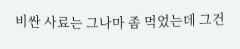비싼 사료는 그나마 좀 먹었는데 그건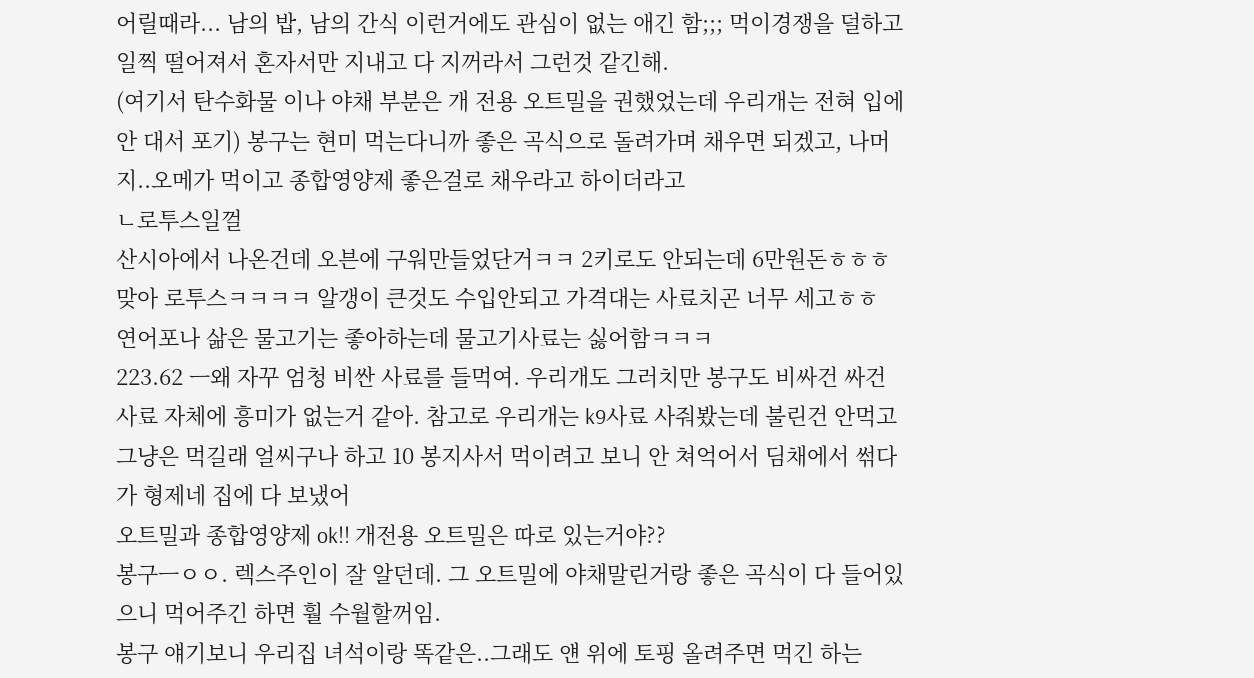어릴때라... 남의 밥, 남의 간식 이런거에도 관심이 없는 애긴 함;;; 먹이경쟁을 덜하고 일찍 떨어져서 혼자서만 지내고 다 지꺼라서 그런것 같긴해.
(여기서 탄수화물 이나 야채 부분은 개 전용 오트밀을 권했었는데 우리개는 전혀 입에 안 대서 포기) 봉구는 현미 먹는다니까 좋은 곡식으로 돌려가며 채우면 되겠고, 나머지..오메가 먹이고 종합영양제 좋은걸로 채우라고 하이더라고
ㄴ로투스일껄
산시아에서 나온건데 오븐에 구워만들었단거ㅋㅋ 2키로도 안되는데 6만원돈ㅎㅎㅎ
맞아 로투스ㅋㅋㅋㅋ 알갱이 큰것도 수입안되고 가격대는 사료치곤 너무 세고ㅎㅎ
연어포나 삶은 물고기는 좋아하는데 물고기사료는 싫어함ㅋㅋㅋ
223.62 ㅡ왜 자꾸 엄청 비싼 사료를 들먹여. 우리개도 그러치만 봉구도 비싸건 싸건 사료 자체에 흥미가 없는거 같아. 참고로 우리개는 k9사료 사줘봤는데 불린건 안먹고 그냥은 먹길래 얼씨구나 하고 10 봉지사서 먹이려고 보니 안 쳐억어서 딤채에서 썪다가 형제네 집에 다 보냈어
오트밀과 종합영양제 ok!! 개전용 오트밀은 따로 있는거야??
봉구ㅡㅇㅇ. 렉스주인이 잘 알던데. 그 오트밀에 야채말린거랑 좋은 곡식이 다 들어있으니 먹어주긴 하면 훨 수월할꺼임.
봉구 얘기보니 우리집 녀석이랑 똑같은..그래도 얜 위에 토핑 올려주면 먹긴 하는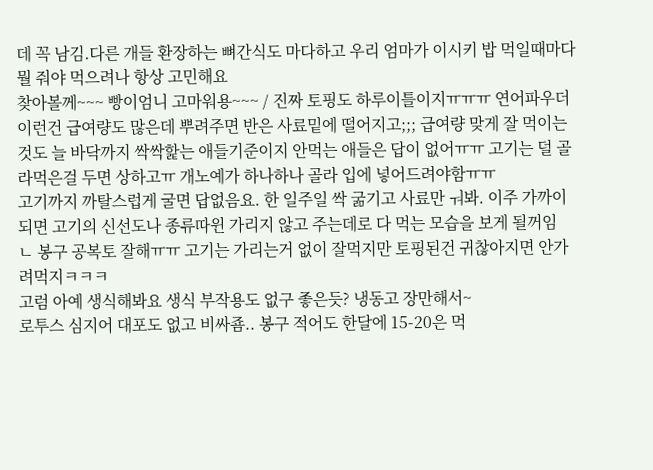데 꼭 남김.다른 개들 환장하는 뼈간식도 마다하고 우리 엄마가 이시키 밥 먹일때마다 뭘 줘야 먹으려나 항상 고민해요
찾아볼께~~~ 빵이엄니 고마워용~~~ / 진짜 토핑도 하루이틀이지ㅠㅠㅠ 연어파우더 이런건 급여량도 많은데 뿌려주면 반은 사료밑에 떨어지고;;; 급여량 맞게 잘 먹이는 것도 늘 바닥까지 싹싹핥는 애들기준이지 안먹는 애들은 답이 없어ㅠㅠ 고기는 덜 골라먹은걸 두면 상하고ㅠ 개노예가 하나하나 골라 입에 넣어드려야함ㅠㅠ
고기까지 까탈스럽게 굴면 답없음요. 한 일주일 싹 굶기고 사료만 ㅝ봐. 이주 가까이 되면 고기의 신선도나 종류따윈 가리지 않고 주는데로 다 먹는 모습을 보게 될꺼임
ㄴ 봉구 공복토 잘해ㅠㅠ 고기는 가리는거 없이 잘먹지만 토핑된건 귀찮아지면 안가려먹지ㅋㅋㅋ
고럼 아예 생식해봐요 생식 부작용도 없구 좋은듯? 냉동고 장만해서~
로투스 심지어 대포도 없고 비싸죰.. 봉구 적어도 한달에 15-20은 먹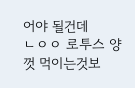어야 될건데
ㄴㅇㅇ 로투스 양껏 먹이는것보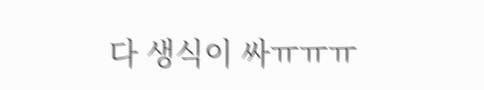다 생식이 싸ㅠㅠㅠ